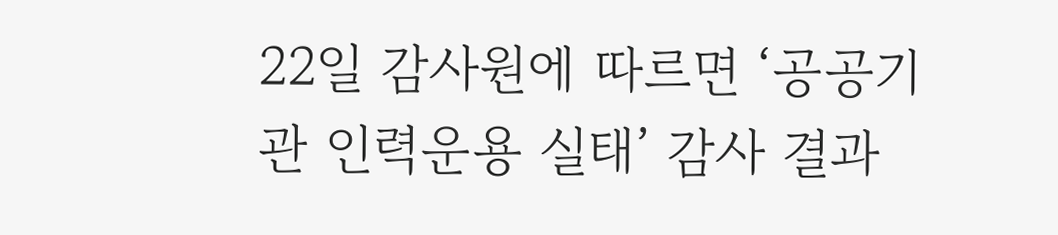22일 감사원에 따르면 ‘공공기관 인력운용 실태’ 감사 결과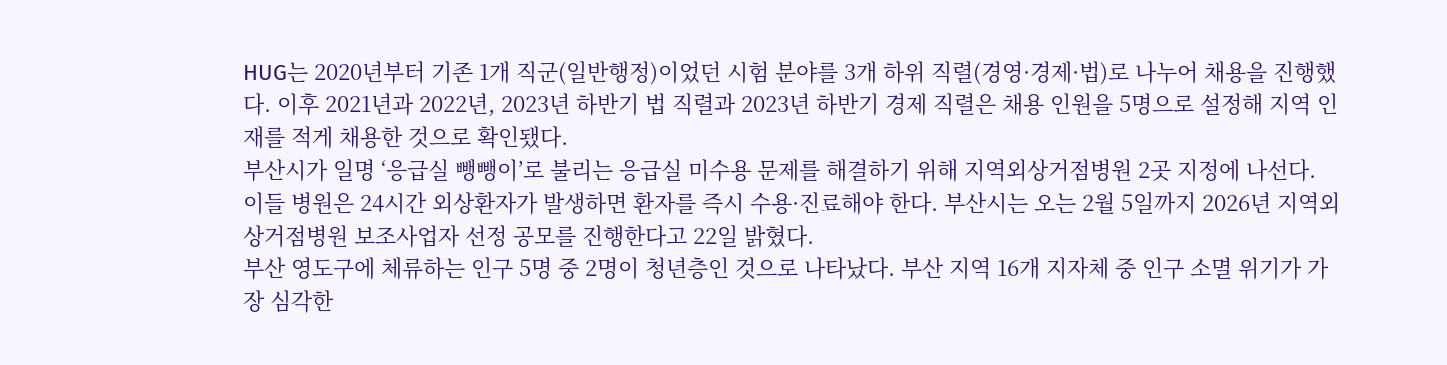HUG는 2020년부터 기존 1개 직군(일반행정)이었던 시험 분야를 3개 하위 직렬(경영·경제·법)로 나누어 채용을 진행했다. 이후 2021년과 2022년, 2023년 하반기 법 직렬과 2023년 하반기 경제 직렬은 채용 인원을 5명으로 설정해 지역 인재를 적게 채용한 것으로 확인됐다.
부산시가 일명 ‘응급실 뺑뺑이’로 불리는 응급실 미수용 문제를 해결하기 위해 지역외상거점병원 2곳 지정에 나선다. 이들 병원은 24시간 외상환자가 발생하면 환자를 즉시 수용·진료해야 한다. 부산시는 오는 2월 5일까지 2026년 지역외상거점병원 보조사업자 선정 공모를 진행한다고 22일 밝혔다.
부산 영도구에 체류하는 인구 5명 중 2명이 청년층인 것으로 나타났다. 부산 지역 16개 지자체 중 인구 소멸 위기가 가장 심각한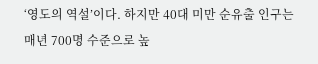‘영도의 역설’이다. 하지만 40대 미만 순유출 인구는 매년 700명 수준으로 높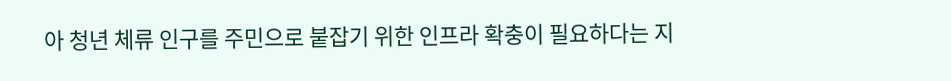아 청년 체류 인구를 주민으로 붙잡기 위한 인프라 확충이 필요하다는 지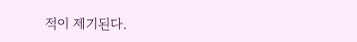적이 제기된다.